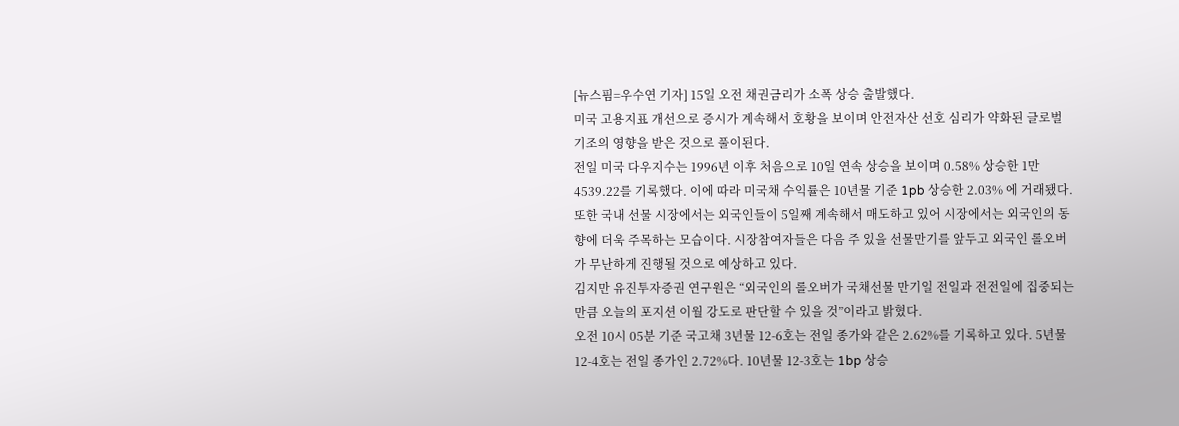[뉴스핌=우수연 기자] 15일 오전 채권금리가 소폭 상승 출발했다.
미국 고용지표 개선으로 증시가 계속해서 호황을 보이며 안전자산 선호 심리가 약화된 글로벌 기조의 영향을 받은 것으로 풀이된다.
전일 미국 다우지수는 1996년 이후 처음으로 10일 연속 상승을 보이며 0.58% 상승한 1만 4539.22를 기록했다. 이에 따라 미국채 수익률은 10년물 기준 1pb 상승한 2.03% 에 거래됐다.
또한 국내 선물 시장에서는 외국인들이 5일째 계속해서 매도하고 있어 시장에서는 외국인의 동향에 더욱 주목하는 모습이다. 시장참여자들은 다음 주 있을 선물만기를 앞두고 외국인 롤오버가 무난하게 진행될 것으로 예상하고 있다.
김지만 유진투자증권 연구원은 “외국인의 롤오버가 국채선물 만기일 전일과 전전일에 집중되는 만큼 오늘의 포지션 이월 강도로 판단할 수 있을 것”이라고 밝혔다.
오전 10시 05분 기준 국고채 3년물 12-6호는 전일 종가와 같은 2.62%를 기록하고 있다. 5년물 12-4호는 전일 종가인 2.72%다. 10년물 12-3호는 1bp 상승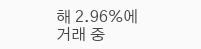해 2.96%에 거래 중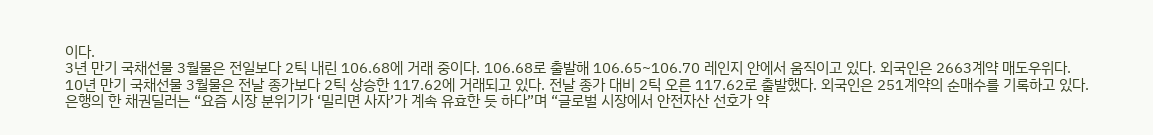이다.
3년 만기 국채선물 3월물은 전일보다 2틱 내린 106.68에 거래 중이다. 106.68로 출발해 106.65~106.70 레인지 안에서 움직이고 있다. 외국인은 2663계약 매도우위다.
10년 만기 국채선물 3월물은 전날 종가보다 2틱 상승한 117.62에 거래되고 있다. 전날 종가 대비 2틱 오른 117.62로 출발했다. 외국인은 251계약의 순매수를 기록하고 있다.
은행의 한 채권딜러는 “요즘 시장 분위기가 ‘밀리면 사자’가 계속 유효한 듯 하다”며 “글로벌 시장에서 안전자산 선호가 약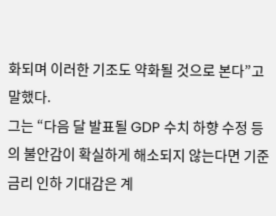화되며 이러한 기조도 약화될 것으로 본다”고 말했다.
그는 “다음 달 발표될 GDP 수치 하향 수정 등의 불안감이 확실하게 해소되지 않는다면 기준금리 인하 기대감은 계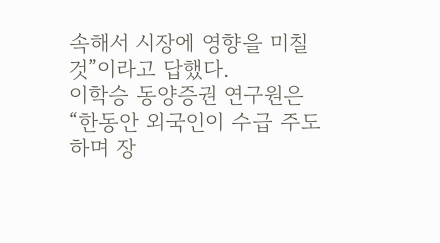속해서 시장에 영향을 미칠 것”이라고 답했다.
이학승 동양증권 연구원은 “한동안 외국인이 수급 주도하며 장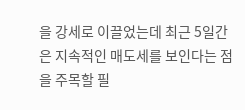을 강세로 이끌었는데 최근 5일간은 지속적인 매도세를 보인다는 점을 주목할 필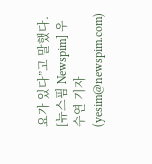요가 있다”고 말했다.
[뉴스핌 Newspim] 우수연 기자 (yesim@newspim.com)